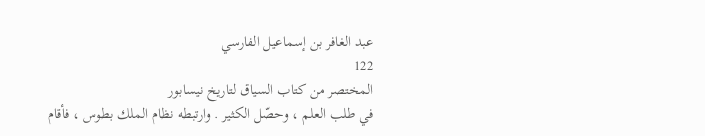عبد الغافر بن إسماعيل الفارسي
122
المختصر من كتاب السياق لتاريخ نيسابور
في طلب العلم ، وحصّل الكثير . وارتبطه نظام الملك بطوس ، فأقام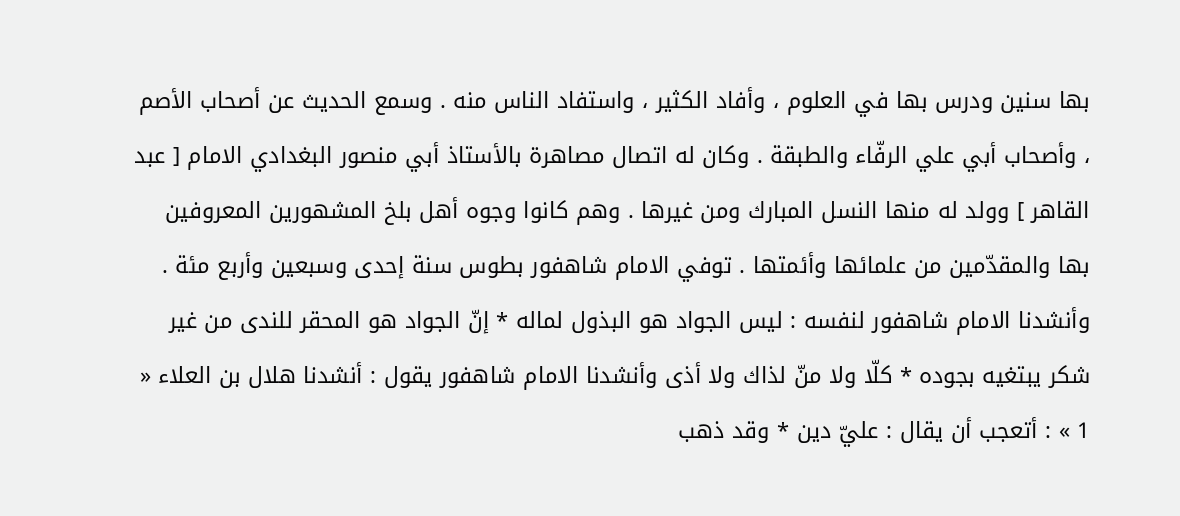بها سنين ودرس بها في العلوم ، وأفاد الكثير ، واستفاد الناس منه . وسمع الحديث عن أصحاب الأصم ، وأصحاب أبي علي الرفّاء والطبقة . وكان له اتصال مصاهرة بالأستاذ أبي منصور البغدادي الامام [ عبد القاهر ] وولد له منها النسل المبارك ومن غيرها . وهم كانوا وجوه أهل بلخ المشهورين المعروفين بها والمقدّمين من علمائها وأئمتها . توفي الامام شاهفور بطوس سنة إحدى وسبعين وأربع مئة . وأنشدنا الامام شاهفور لنفسه : ليس الجواد هو البذول لماله * إنّ الجواد هو المحقر للندى من غير شكر يبتغيه بجوده * كلّا ولا منّ لذاك ولا أذى وأنشدنا الامام شاهفور يقول : أنشدنا هلال بن العلاء « 1 » : أتعجب أن يقال : عليّ دين * وقد ذهب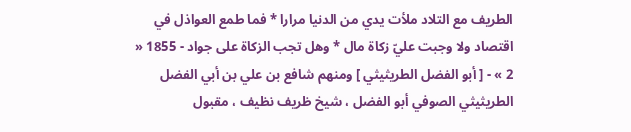الطريف مع التلاد ملأت يدي من الدنيا مرارا * فما طمع العواذل في اقتصاد ولا وجبت عليّ زكاة مال * وهل تجب الزكاة على جواد - 1855 « 2 » - [ أبو الفضل الطريثيثي ] ومنهم شافع بن علي بن أبي الفضل الطريثيثي الصوفي أبو الفضل ، شيخ ظريف نظيف ، مقبول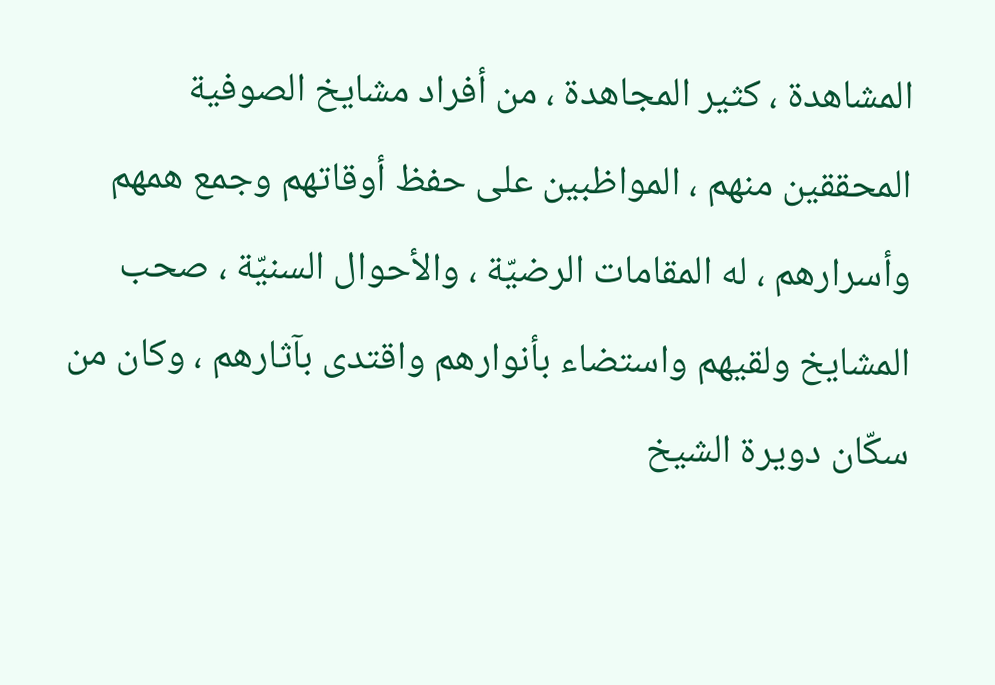المشاهدة ، كثير المجاهدة ، من أفراد مشايخ الصوفية المحققين منهم ، المواظبين على حفظ أوقاتهم وجمع همهم وأسرارهم ، له المقامات الرضيّة ، والأحوال السنيّة ، صحب المشايخ ولقيهم واستضاء بأنوارهم واقتدى بآثارهم ، وكان من سكّان دويرة الشيخ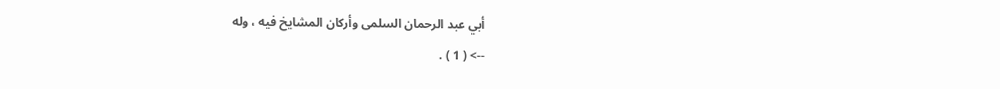أبي عبد الرحمان السلمى وأركان المشايخ فيه ، وله
--> ( 1 ) .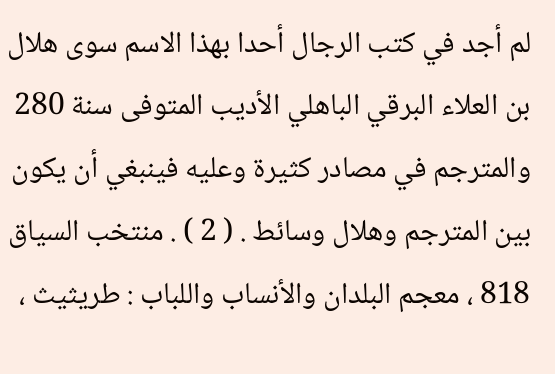لم أجد في كتب الرجال أحدا بهذا الاسم سوى هلال بن العلاء البرقي الباهلي الأديب المتوفى سنة 280 والمترجم في مصادر كثيرة وعليه فينبغي أن يكون بين المترجم وهلال وسائط . ( 2 ) . منتخب السياق 818 ، معجم البلدان والأنساب واللباب : طريثيث ،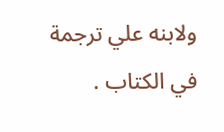ولابنه علي ترجمة في الكتاب .